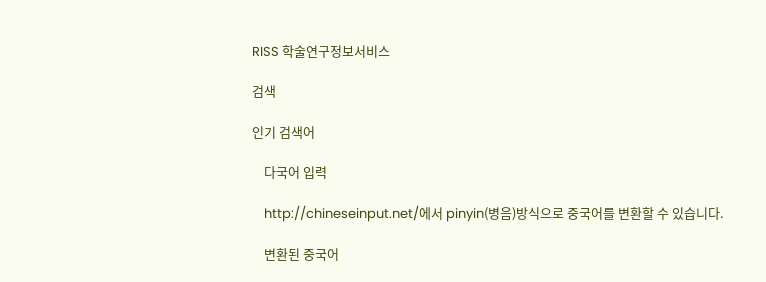RISS 학술연구정보서비스

검색

인기 검색어

    다국어 입력

    http://chineseinput.net/에서 pinyin(병음)방식으로 중국어를 변환할 수 있습니다.

    변환된 중국어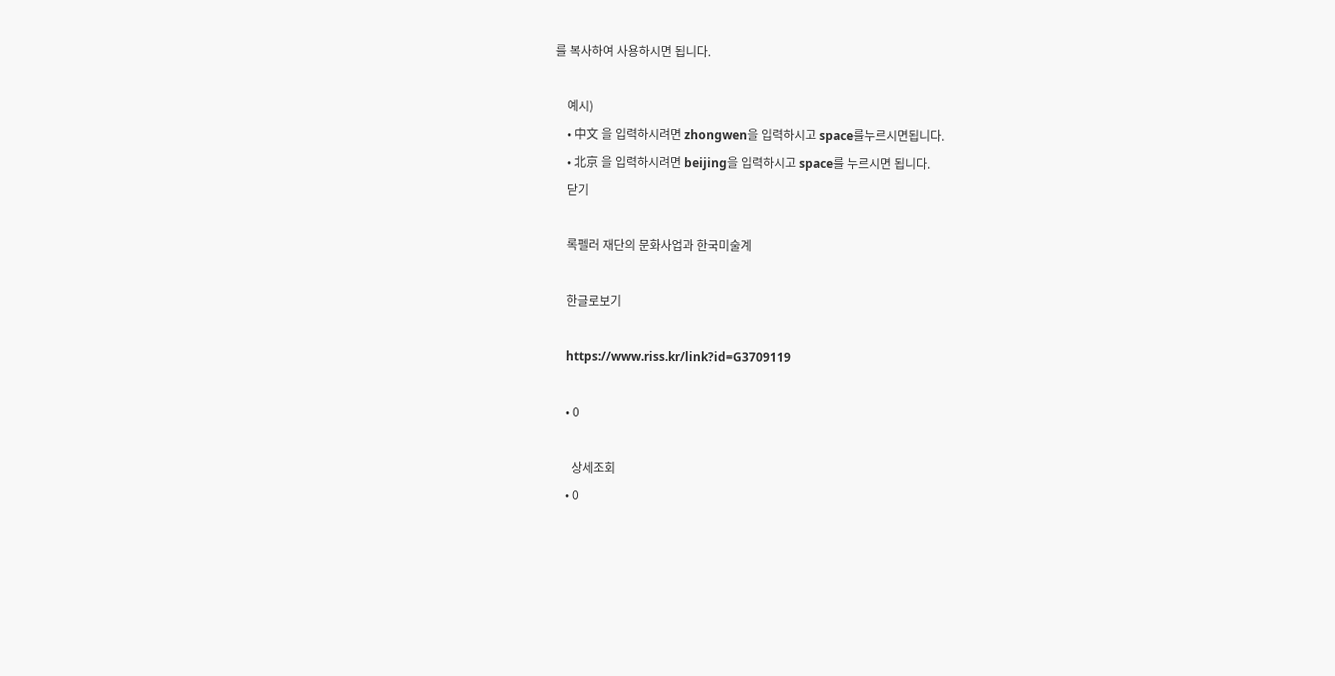를 복사하여 사용하시면 됩니다.

    예시)
    • 中文 을 입력하시려면 zhongwen을 입력하시고 space를누르시면됩니다.
    • 北京 을 입력하시려면 beijing을 입력하시고 space를 누르시면 됩니다.
    닫기

    록펠러 재단의 문화사업과 한국미술계

    한글로보기

    https://www.riss.kr/link?id=G3709119

    • 0

      상세조회
    • 0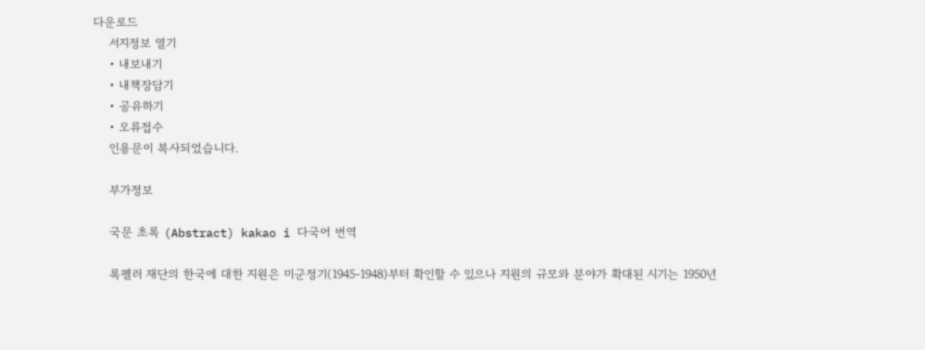다운로드
    서지정보 열기
    • 내보내기
    • 내책장담기
    • 공유하기
    • 오류접수
    인용문이 복사되었습니다.

    부가정보

    국문 초록 (Abstract) kakao i 다국어 번역

    록펠러 재단의 한국에 대한 지원은 미군정기(1945-1948)부터 확인할 수 있으나 지원의 규모와 분야가 확대된 시기는 1950년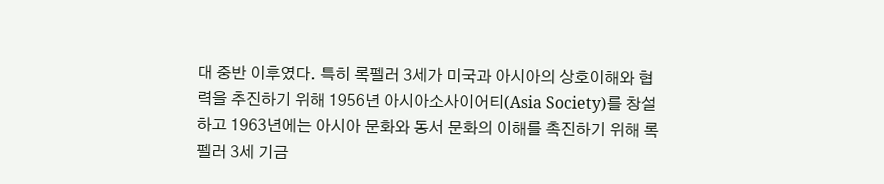대 중반 이후였다. 특히 록펠러 3세가 미국과 아시아의 상호이해와 협력을 추진하기 위해 1956년 아시아소사이어티(Asia Society)를 창설하고 1963년에는 아시아 문화와 동서 문화의 이해를 촉진하기 위해 록펠러 3세 기금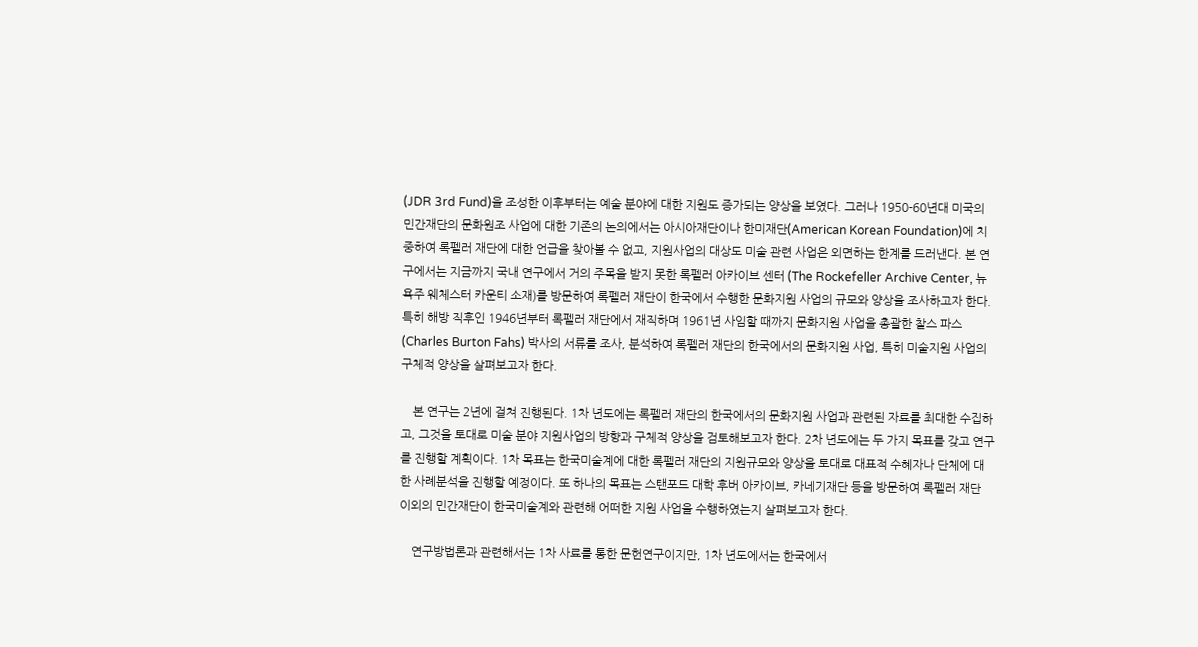(JDR 3rd Fund)을 조성한 이후부터는 예술 분야에 대한 지원도 증가되는 양상을 보였다. 그러나 1950-60년대 미국의 민간재단의 문화원조 사업에 대한 기존의 논의에서는 아시아재단이나 한미재단(American Korean Foundation)에 치중하여 록펠러 재단에 대한 언급을 찾아볼 수 없고, 지원사업의 대상도 미술 관련 사업은 외면하는 한계를 드러낸다. 본 연구에서는 지금까지 국내 연구에서 거의 주목을 받지 못한 록펠러 아카이브 센터 (The Rockefeller Archive Center, 뉴욕주 웨체스터 카운티 소재)를 방문하여 록펠러 재단이 한국에서 수행한 문화지원 사업의 규모와 양상을 조사하고자 한다. 특히 해방 직후인 1946년부터 록펠러 재단에서 재직하며 1961년 사임할 때까지 문화지원 사업을 총괄한 찰스 파스(Charles Burton Fahs) 박사의 서류를 조사, 분석하여 록펠러 재단의 한국에서의 문화지원 사업, 특히 미술지원 사업의 구체적 양상을 살펴보고자 한다.

    본 연구는 2년에 걸쳐 진행된다. 1차 년도에는 록펠러 재단의 한국에서의 문화지원 사업과 관련된 자료를 최대한 수집하고, 그것을 토대로 미술 분야 지원사업의 방향과 구체적 양상을 검토해보고자 한다. 2차 년도에는 두 가지 목표를 갖고 연구를 진행할 계획이다. 1차 목표는 한국미술계에 대한 록펠러 재단의 지원규모와 양상을 토대로 대표적 수혜자나 단체에 대한 사례분석을 진행할 예정이다. 또 하나의 목표는 스탠포드 대학 후버 아카이브, 카네기재단 등을 방문하여 록펠러 재단 이외의 민간재단이 한국미술계와 관련해 어떠한 지원 사업을 수행하였는지 살펴보고자 한다.

    연구방법론과 관련해서는 1차 사료를 통한 문헌연구이지만, 1차 년도에서는 한국에서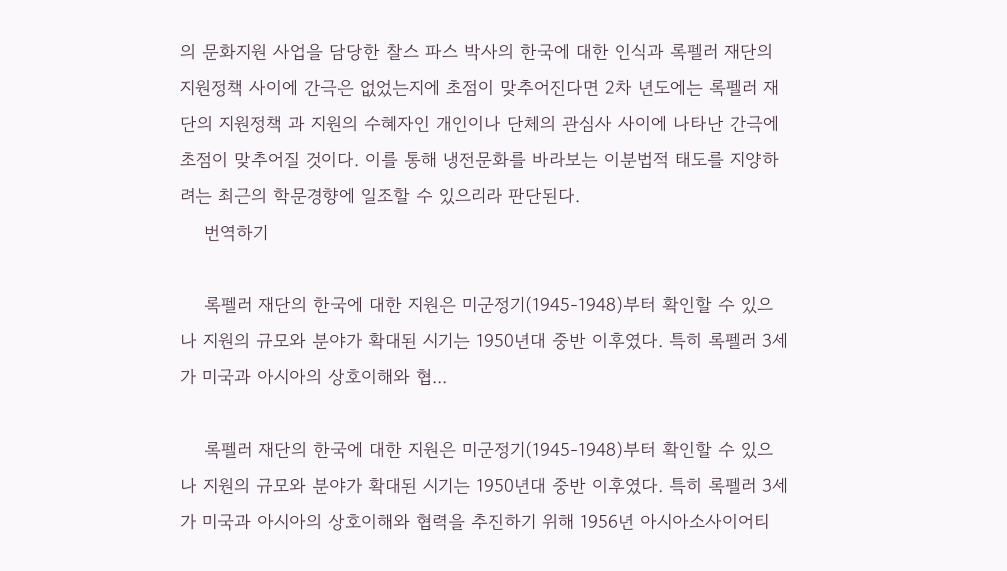의 문화지원 사업을 담당한 찰스 파스 박사의 한국에 대한 인식과 록펠러 재단의 지원정책 사이에 간극은 없었는지에 초점이 맞추어진다면 2차 년도에는 록펠러 재단의 지원정책 과 지원의 수혜자인 개인이나 단체의 관심사 사이에 나타난 간극에 초점이 맞추어질 것이다. 이를 통해 냉전문화를 바라보는 이분법적 태도를 지양하려는 최근의 학문경향에 일조할 수 있으리라 판단된다.
    번역하기

    록펠러 재단의 한국에 대한 지원은 미군정기(1945-1948)부터 확인할 수 있으나 지원의 규모와 분야가 확대된 시기는 1950년대 중반 이후였다. 특히 록펠러 3세가 미국과 아시아의 상호이해와 협...

    록펠러 재단의 한국에 대한 지원은 미군정기(1945-1948)부터 확인할 수 있으나 지원의 규모와 분야가 확대된 시기는 1950년대 중반 이후였다. 특히 록펠러 3세가 미국과 아시아의 상호이해와 협력을 추진하기 위해 1956년 아시아소사이어티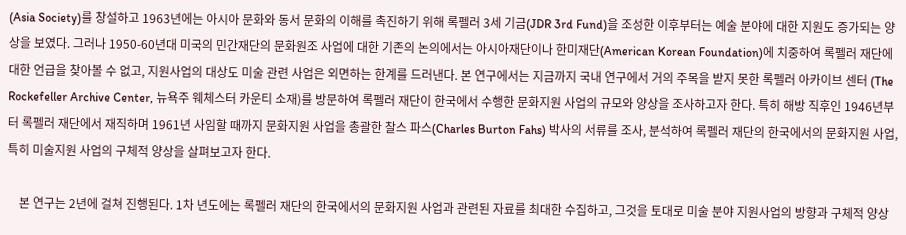(Asia Society)를 창설하고 1963년에는 아시아 문화와 동서 문화의 이해를 촉진하기 위해 록펠러 3세 기금(JDR 3rd Fund)을 조성한 이후부터는 예술 분야에 대한 지원도 증가되는 양상을 보였다. 그러나 1950-60년대 미국의 민간재단의 문화원조 사업에 대한 기존의 논의에서는 아시아재단이나 한미재단(American Korean Foundation)에 치중하여 록펠러 재단에 대한 언급을 찾아볼 수 없고, 지원사업의 대상도 미술 관련 사업은 외면하는 한계를 드러낸다. 본 연구에서는 지금까지 국내 연구에서 거의 주목을 받지 못한 록펠러 아카이브 센터 (The Rockefeller Archive Center, 뉴욕주 웨체스터 카운티 소재)를 방문하여 록펠러 재단이 한국에서 수행한 문화지원 사업의 규모와 양상을 조사하고자 한다. 특히 해방 직후인 1946년부터 록펠러 재단에서 재직하며 1961년 사임할 때까지 문화지원 사업을 총괄한 찰스 파스(Charles Burton Fahs) 박사의 서류를 조사, 분석하여 록펠러 재단의 한국에서의 문화지원 사업, 특히 미술지원 사업의 구체적 양상을 살펴보고자 한다.

    본 연구는 2년에 걸쳐 진행된다. 1차 년도에는 록펠러 재단의 한국에서의 문화지원 사업과 관련된 자료를 최대한 수집하고, 그것을 토대로 미술 분야 지원사업의 방향과 구체적 양상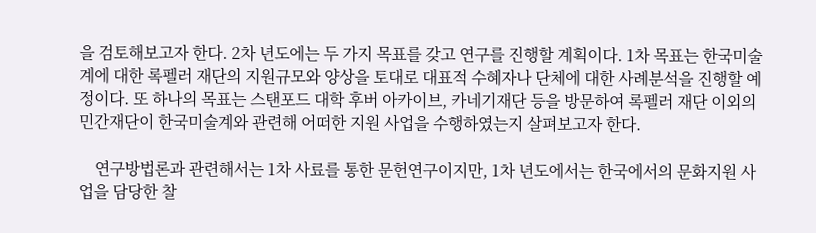을 검토해보고자 한다. 2차 년도에는 두 가지 목표를 갖고 연구를 진행할 계획이다. 1차 목표는 한국미술계에 대한 록펠러 재단의 지원규모와 양상을 토대로 대표적 수혜자나 단체에 대한 사례분석을 진행할 예정이다. 또 하나의 목표는 스탠포드 대학 후버 아카이브, 카네기재단 등을 방문하여 록펠러 재단 이외의 민간재단이 한국미술계와 관련해 어떠한 지원 사업을 수행하였는지 살펴보고자 한다.

    연구방법론과 관련해서는 1차 사료를 통한 문헌연구이지만, 1차 년도에서는 한국에서의 문화지원 사업을 담당한 찰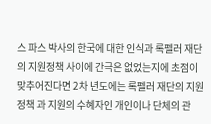스 파스 박사의 한국에 대한 인식과 록펠러 재단의 지원정책 사이에 간극은 없었는지에 초점이 맞추어진다면 2차 년도에는 록펠러 재단의 지원정책 과 지원의 수혜자인 개인이나 단체의 관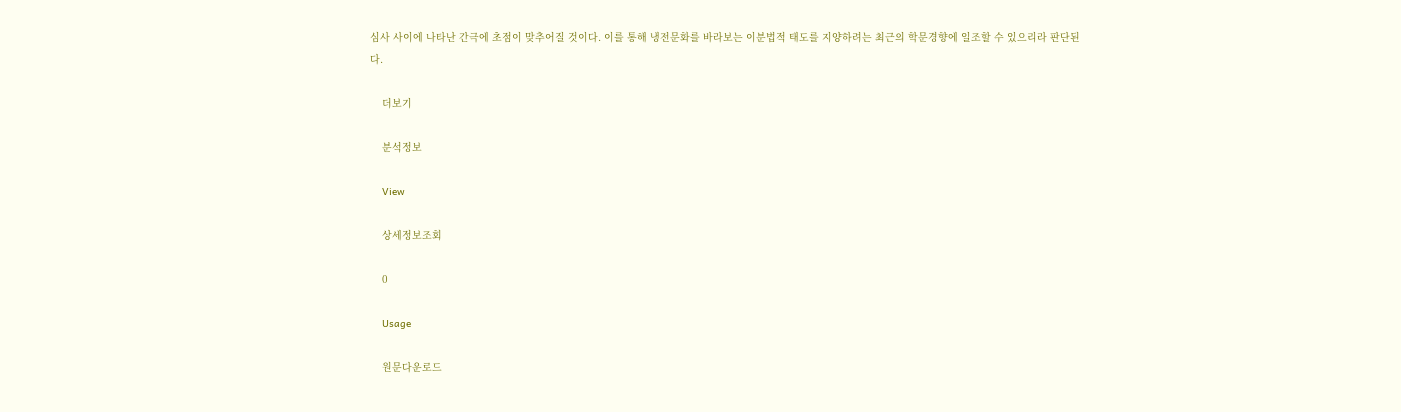심사 사이에 나타난 간극에 초점이 맞추어질 것이다. 이를 통해 냉전문화를 바라보는 이분법적 태도를 지양하려는 최근의 학문경향에 일조할 수 있으리라 판단된다.

    더보기

    분석정보

    View

    상세정보조회

    0

    Usage

    원문다운로드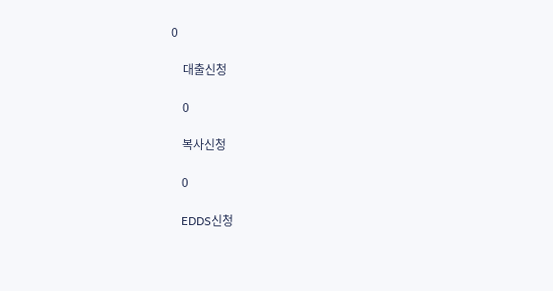0

    대출신청

    0

    복사신청

    0

    EDDS신청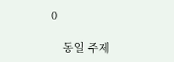0

    동일 주제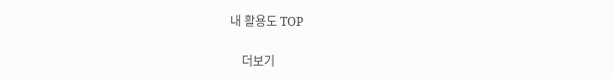내 활용도 TOP

    더보기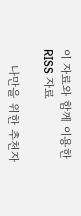이 자료와 함께 이용한 RISS 자료

    나만을 위한 추천자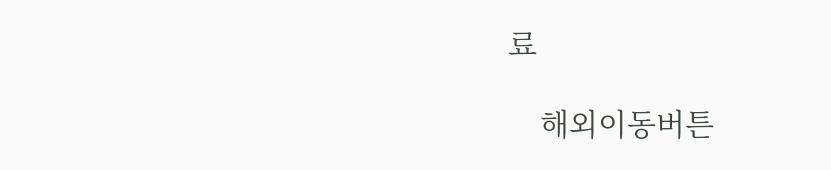료

    해외이동버튼